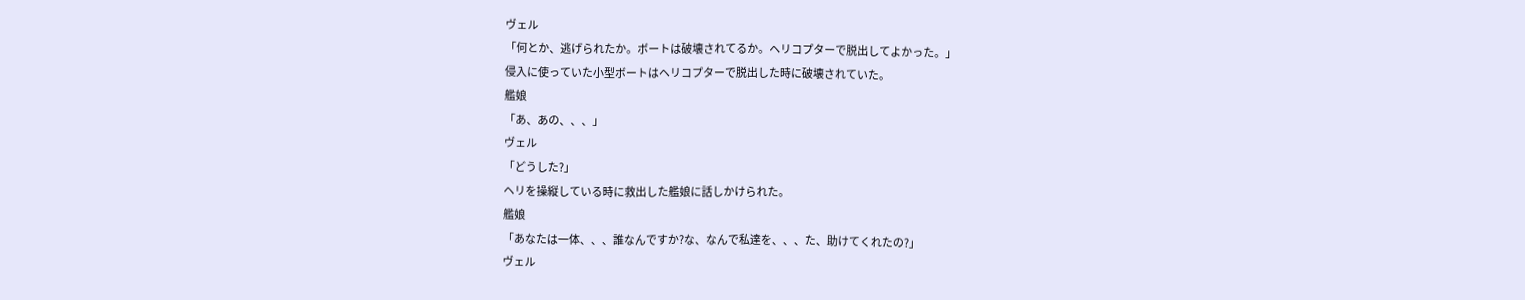ヴェル
「何とか、逃げられたか。ボートは破壊されてるか。ヘリコプターで脱出してよかった。」
侵入に使っていた小型ボートはヘリコプターで脱出した時に破壊されていた。
艦娘
「あ、あの、、、」
ヴェル
「どうした?」
ヘリを操縦している時に救出した艦娘に話しかけられた。
艦娘
「あなたは一体、、、誰なんですか?な、なんで私達を、、、た、助けてくれたの?」
ヴェル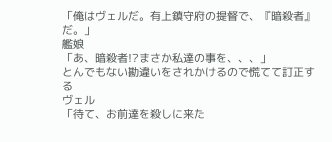「俺はヴェルだ。有上鎮守府の提督で、『暗殺者』だ。」
艦娘
「あ、暗殺者!?まさか私達の事を、、、」
とんでもない勘違いをされかけるので慌てて訂正する
ヴェル
「待て、お前達を殺しに来た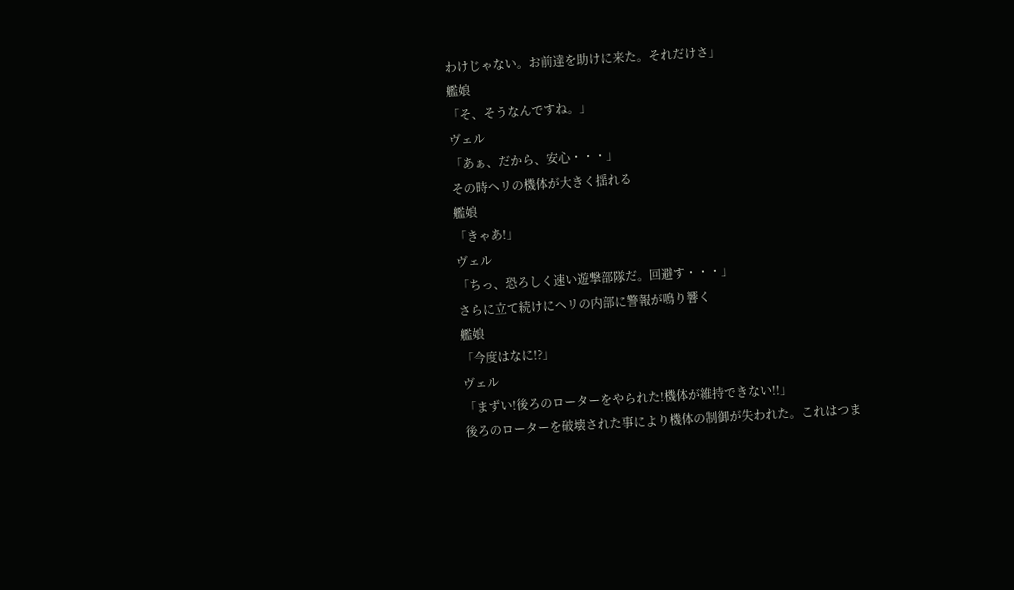わけじゃない。お前達を助けに来た。それだけさ」
艦娘
「そ、そうなんですね。」
ヴェル
「あぁ、だから、安心・・・」
その時ヘリの機体が大きく揺れる
艦娘
「きゃあ!」
ヴェル
「ちっ、恐ろしく速い遊撃部隊だ。回避す・・・」
さらに立て続けにヘリの内部に警報が鳴り響く
艦娘
「今度はなに!?」
ヴェル
「まずい!後ろのローターをやられた!機体が維持できない!!」
後ろのローターを破壊された事により機体の制御が失われた。これはつま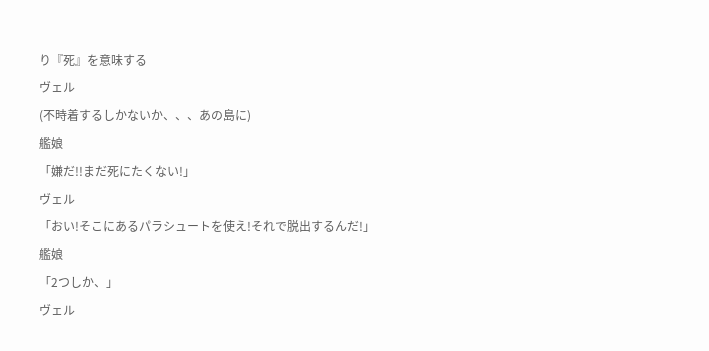り『死』を意味する
ヴェル
(不時着するしかないか、、、あの島に)
艦娘
「嫌だ!!まだ死にたくない!」
ヴェル
「おい!そこにあるパラシュートを使え!それで脱出するんだ!」
艦娘
「2つしか、」
ヴェル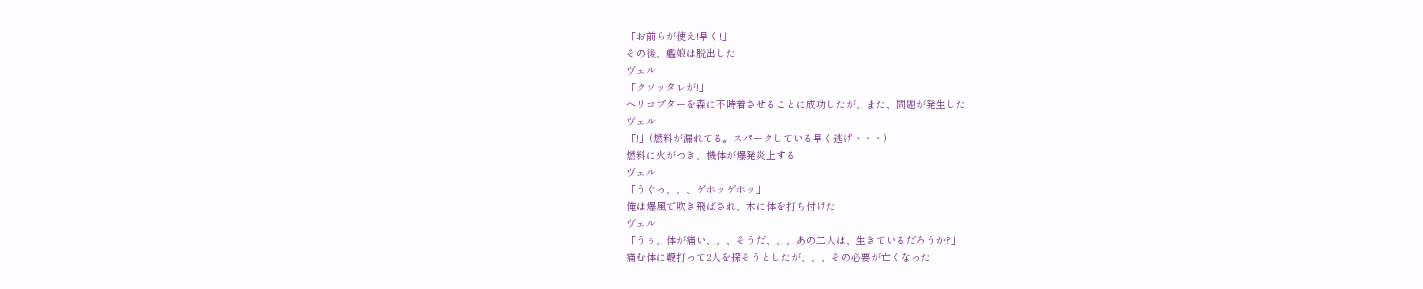「お前らが使え!早く!」
その後、艦娘は脱出した
ヴェル
「クソッタレが!」
ヘリコプターを森に不時着させることに成功したが、また、問題が発生した
ヴェル
「!」(燃料が漏れてる。スパークしている早く逃げ・・・)
燃料に火がつき、機体が爆発炎上する
ヴェル
「うぐっ、、、ゲホッゲホッ」
俺は爆風で吹き飛ばされ、木に体を打ち付けた
ヴェル
「うぅ、体が痛い、、、そうだ、、、あの二人は、生きているだろうか?」
痛む体に鞭打って2人を探そうとしたが、、、その必要が亡くなった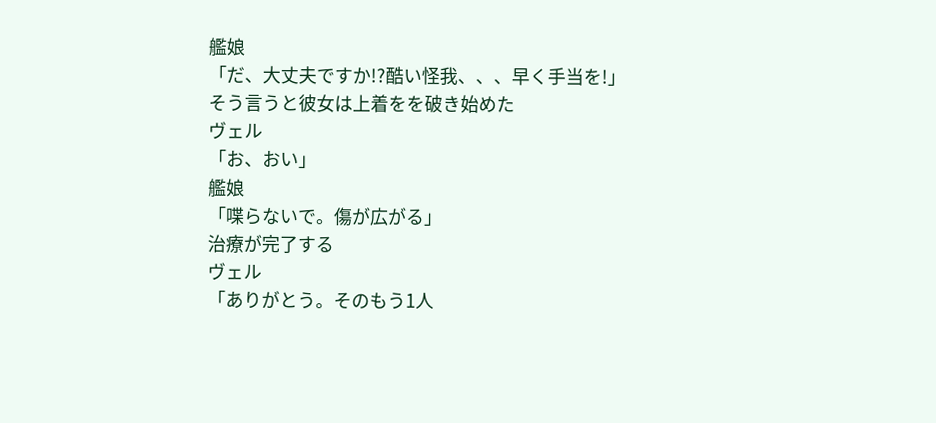艦娘
「だ、大丈夫ですか!?酷い怪我、、、早く手当を!」
そう言うと彼女は上着をを破き始めた
ヴェル
「お、おい」
艦娘
「喋らないで。傷が広がる」
治療が完了する
ヴェル
「ありがとう。そのもう1人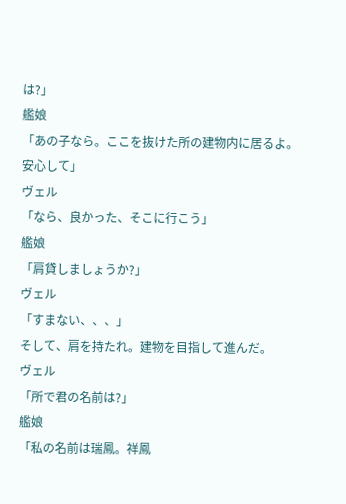は?」
艦娘
「あの子なら。ここを抜けた所の建物内に居るよ。安心して」
ヴェル
「なら、良かった、そこに行こう」
艦娘
「肩貸しましょうか?」
ヴェル
「すまない、、、」
そして、肩を持たれ。建物を目指して進んだ。
ヴェル
「所で君の名前は?」
艦娘
「私の名前は瑞鳳。祥鳳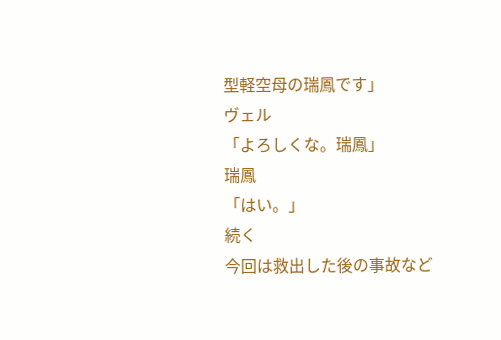型軽空母の瑞鳳です」
ヴェル
「よろしくな。瑞鳳」
瑞鳳
「はい。」
続く
今回は救出した後の事故など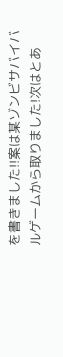を書きました!!案は某ゾンビサバイバルゲームから取りました!次はとあ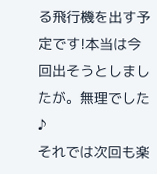る飛行機を出す予定です!本当は今回出そうとしましたが。無理でした♪
それでは次回も楽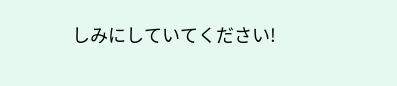しみにしていてください!